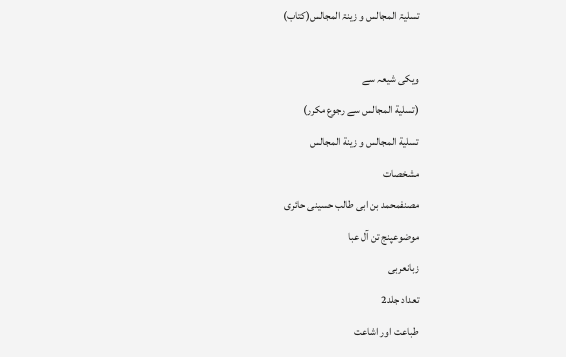تسلیۃ المجالس و زینۃ المجالس(کتاب)

ویکی شیعہ سے
(تسلیة المجالس سے رجوع مکرر)
تسلیة المجالس و زینة المجالس
مشخصات
مصنفمحمد بن ابى طالب حسينى حائرى
موضوعپنج تن آل عبا
زبانعربی
تعداد جلد2
طباعت اور اشاعت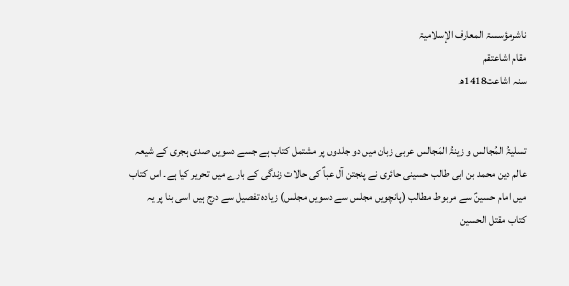ناشرمؤسسۃ المعارف الإسلاميۃ
مقام اشاعتقم
سنہ اشاعت1418ھ


تسلیۃُ المُجالس و زینۃُ المَجالس عربی زبان میں دو جلدوں پر مشتمل کتاب ہے جسے دسویں صدی ہجری کے شیعہ عالم دین محمد بن ابی طالب حسینی حائری نے پنجتن آل عباؑ کی حالات زندگی کے بارے میں تحریر کیا ہے۔ اس کتاب میں امام حسینؑ سے مربوط مطالب (پانچویں مجلس سے دسویں مجلس) زیادہ تفصیل سے درج ہیں اسی بنا پر یہ کتاب مقتل الحسین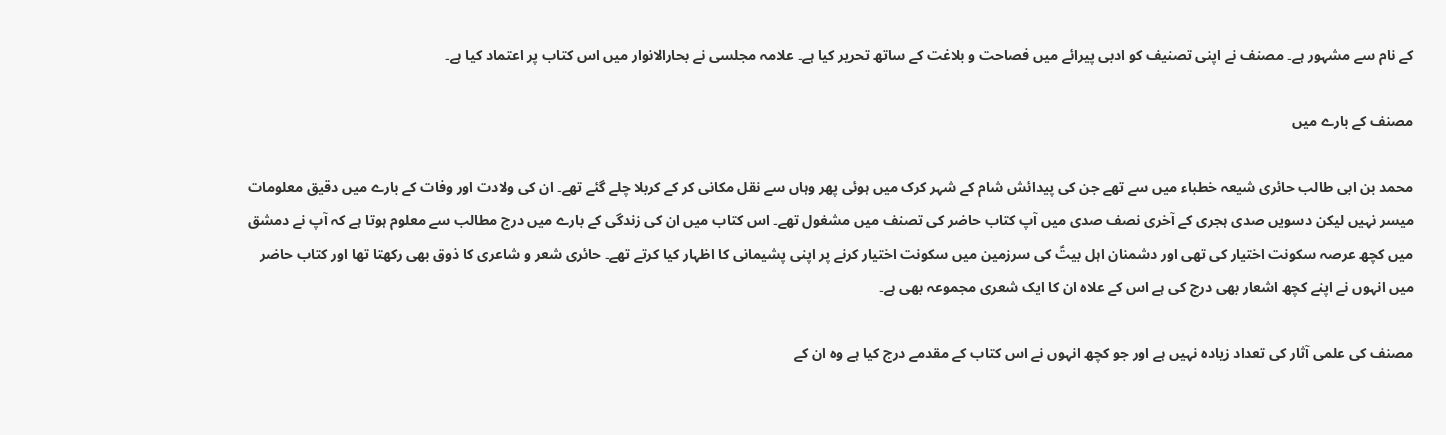کے نام سے مشہور ہے۔ مصنف نے اپنی تصنیف کو ادبی پیرائے میں فصاحت و بلاغت کے ساتھ تحریر کیا ہے۔ علامہ مجلسی نے بحارالانوار میں اس کتاب پر اعتماد کیا ہے۔

مصنف کے بارے میں

محمد بن ابی طالب حائری شیعہ خطباء میں سے تھے جن کی پیدائش شام کے شہر کرک میں ہوئی پھر وہاں سے نقل مکانی کر کے کربلا چلے گئے تھے۔ ان کی ولادت اور وفات کے بارے میں دقیق معلومات میسر نہیں لیکن دسویں صدی ہجری کے آخری نصف صدی میں آپ کتاب حاضر کی تصنف میں مشغول تھے۔ اس کتاب میں ان کی زندگی کے بارے میں درج مطالب سے معلوم ہوتا ہے کہ آپ نے دمشق میں کچھ عرصہ سکونت اختیار کی تھی اور دشمنان اہل بیتؑ کی سرزمین میں سکونت اختیار کرنے پر اپنی پشیمانی کا اظہار کیا کرتے تھے۔ حائری شعر و شاعری کا ذوق بھی رکھتا تھا اور کتاب حاضر میں انہوں نے اپنے کچھ اشعار بھی درج کی ہے اس کے علاہ ان کا ایک شعری مجموعہ بھی ہے۔

مصنف کی علمی آثار کی تعداد زیادہ نہیں ہے اور جو کچھ انہوں نے اس کتاب کے مقدمے درج کیا ہے وہ ان کے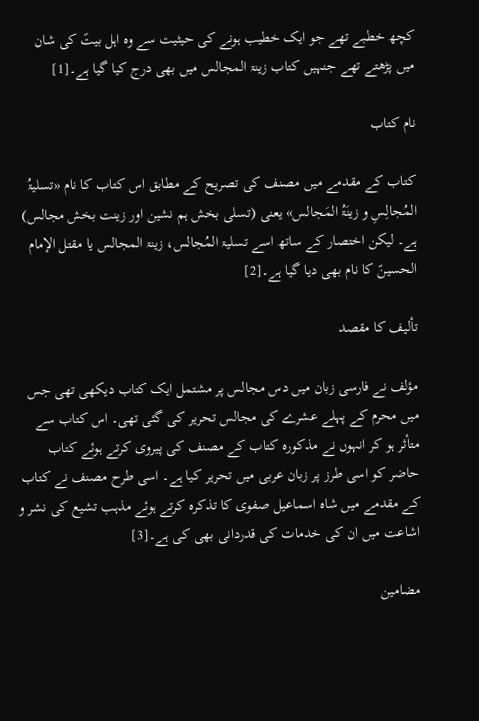کچھ خطبے تھے جو ایک خطیب ہونے کی حیثیت سے وہ اہل بیتؑ کی شان میں پڑھتے تھے جنہیں کتاب زینۃ المجالس میں بھی درج کیا گیا ہے۔[1]

نام کتاب

کتاب کے مقدمے میں مصنف کی تصریح کے مطابق اس کتاب کا نام «تسلیۃُ المُجالِسِ و زینَۃُ المَجالس» یعنی (تسلی‌ بخش ہم‌ نشین اور زینت‌ بخش مجالس‌) ہے۔ لیکن اختصار کے ساتھ اسے تسلیۃ المُجالس، زینۃ المجالس یا مقتل الإمام الحسینؑ کا نام بھی دیا گیا ہے۔[2]

تألیف کا مقصد

مؤلف نے فارسی زبان میں دس مجالس پر مشتمل ایک کتاب دیکھی تھی جس میں محرم کے پہلے عشرے کی مجالس تحریر کی گئی تھی۔ اس کتاب سے متأثر ہو کر انہوں نے مذکورہ کتاب کے مصنف کی پیروی کرتے ہوئے کتاب حاضر کو اسی طرز پر زبان عربی میں تحریر کیا ہے۔ اسی طرح مصنف نے کتاب کے مقدمے میں شاہ اسماعیل صفوی کا تذکرہ کرتے ہوئے مذہب تشیع کی نشر و اشاعت میں ان کی خدمات کی قدردانی بھی کی ہے۔[3]

مضامین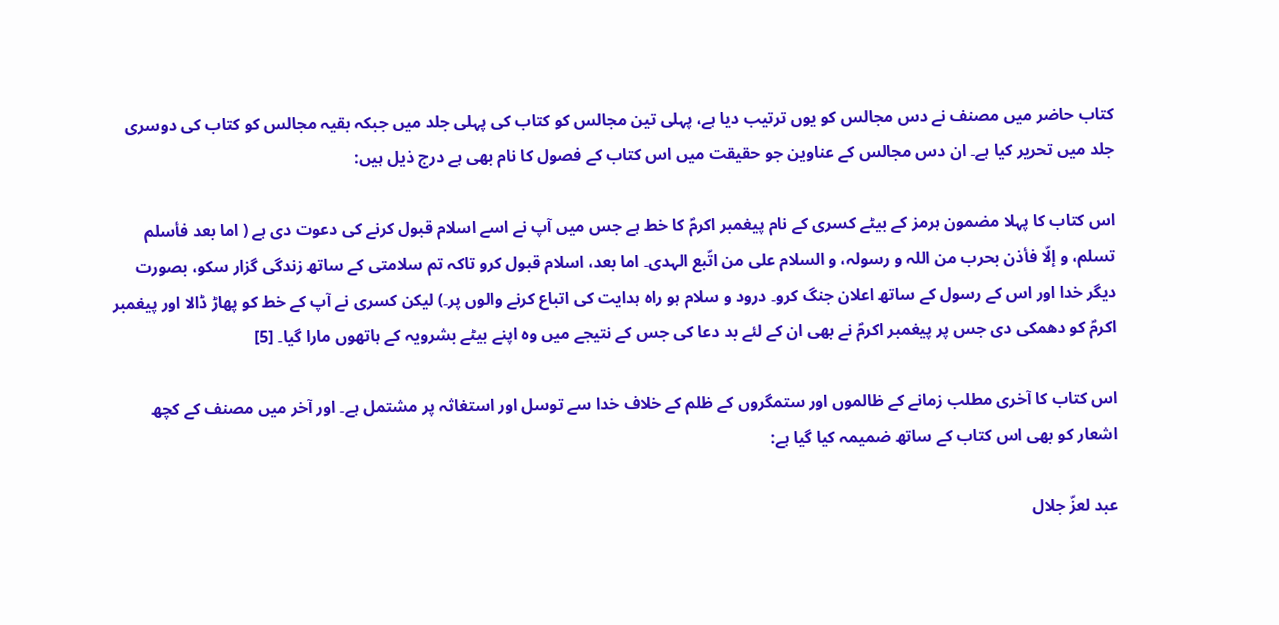کتاب حاضر میں مصنف نے دس مجالس کو یوں ترتیب دیا ہے، پہلی تین مجالس کو کتاب کی پہلی جلد میں جبکہ بقیہ مجالس کو کتاب کی دوسری جلد میں تحریر کیا ہے۔ ان دس مجالس کے عناوین جو حقیقت میں اس کتاب کے فصول کا نام بھی ہے درج ذیل ہیں:

اس کتاب کا پہلا مضمون ہرمز کے بیٹے کسری کے نام پیغمبر اکرمؐ کا خط ہے جس میں آپ نے اسے اسلام قبول کرنے کی دعوت دی ہے ( اما بعد فأسلم تسلم، و إلّا فأذن بحرب من اللہ و رسولہ، و السلام على من اتّبع الہدى۔ اما بعد، اسلام قبول کرو تاکہ تم سلامتی کے ساتھ زندگی گزار سکو، بصورت دیگر خدا اور اس کے رسول کے ساتھ اعلان جنگ کرو۔ درود و سلام ہو راہ ہدایت کی اتباع کرنے والوں پر۔) لیکن کسری نے آپ کے خط کو پھاڑ ڈالا اور پیغمبر اکرمؐ کو دھمکی دی جس پر پیغمبر اکرمؐ نے بھی ان کے لئے بد دعا کی جس کے نتیجے میں وہ اپنے بیٹے بشرویہ کے ہاتھوں مارا گیا۔ [5]

اس کتاب کا آخری مطلب زمانے کے ظالموں اور ستمگروں کے ظلم کے خلاف خدا سے توسل اور استغاثہ پر مشتمل ہے۔ اور آخر میں مصنف کے کچھ اشعار کو بھی اس کتاب کے ساتھ ضمیمہ کیا گیا ہے:

عبد لعزّ جلال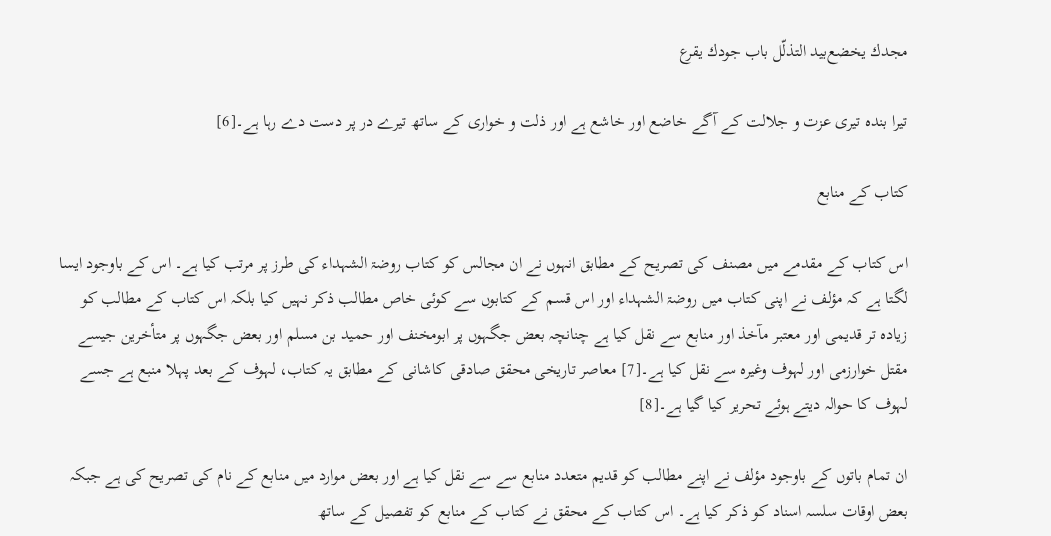مجدك يخضع‌بيد التذلّل باب جودك يقرع‌

تیرا بندہ تیری عزت و جلالت کے آگے خاضع اور خاشع ہے اور ذلت و خواری کے ساتھ تیرے در پر دست دے رہا ہے۔[6]

کتاب کے منابع

اس کتاب کے مقدمے میں مصنف کی تصریح کے مطابق انہوں نے ان مجالس کو کتاب روضۃ الشہداء کی طرز پر مرتب کیا ہے۔ اس کے باوجود ایسا لگتا ہے کہ مؤلف نے اپنی کتاب میں روضۃ الشہداء اور اس قسم کے کتابوں سے کوئی خاص مطالب ذکر نہیں کیا بلکہ اس کتاب کے مطالب کو زیادہ تر قدیمی اور معتبر مآخذ اور منابع سے نقل کیا ہے چنانچہ بعض جگہوں پر ابومخنف اور حمید بن مسلم اور بعض جگہوں پر متأخرین جیسے مقتل خوارزمی اور لہوف وغیرہ سے نقل کیا ہے۔[7] معاصر تاریخی محقق صادقی کاشانی کے مطابق یہ کتاب، لہوف کے بعد پہلا منبع ہے جسے لہوف کا حوالہ دیتے ہوئے تحریر کیا گیا ہے۔[8]

ان تمام باتوں کے باوجود مؤلف نے اپنے مطالب کو قدیم متعدد منابع سے سے نقل کیا ہے اور بعض موارد میں منابع کے نام کی تصریح کی ہے جبکہ بعض اوقات سلسہ اسناد کو ذکر کیا ہے۔ اس کتاب کے محقق نے کتاب کے منابع کو تفصیل کے ساتھ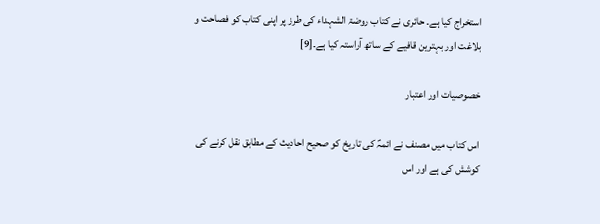استخراج کیا ہے۔ حائری نے کتاب روضۃ الشہداء کی طرز پر اپنی کتاب کو فصاحت و بلاغت اور بہترین قافیے کے ساتھ آراستہ کیا ہے۔[9]

خصوصیات اور اعتبار

اس کتاب میں مصنف نے ائمہؑ کی تاریخ کو صحیح احادیث کے مطابق نقل کرنے کی کوشش کی ہے اور اس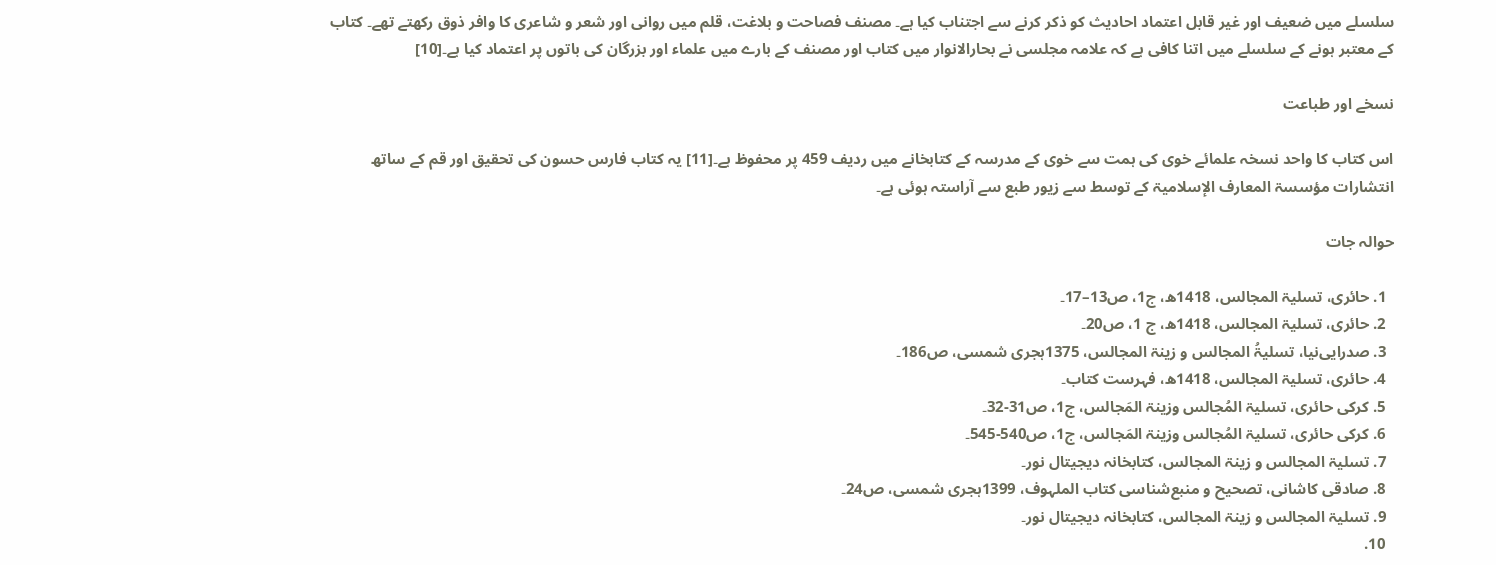سلسلے میں ضعیف اور غیر قابل اعتماد احادیث کو ذکر کرنے سے اجتناب کیا ہے۔ مصنف فصاحت و بلاغت، قلم میں روانی اور شعر و شاعری کا وافر ذوق رکھتے تھے۔ کتاب کے معتبر ہونے کے سلسلے میں اتنا کافی ہے کہ علامہ مجلسی نے بحارالانوار میں کتاب اور مصنف کے بارے میں علماء اور بزرگان کی باتوں پر اعتماد کیا ہے۔[10]

نسخے اور طباعت

اس کتاب کا واحد نسخہ علمائے خوی کی ہمت سے خوی کے مدرسہ کے کتابخانے میں ردیف 459 پر محفوظ ہے۔[11] یہ کتاب فارس حسون کی تحقیق اور قم کے ساتھ انتشارات مؤسسۃ المعارف الإسلامیۃ کے توسط سے زیور طبع سے آراستہ ہوئی ہے۔

حوالہ جات

  1. حائری، تسلیۃ المجالس، 1418ھ، ج1، ص13–17۔
  2. حائری، تسلیۃ المجالس، 1418ھ، ج 1، ص20۔
  3. صدرایی‌نیا، تسلیۃُ المجالس و زینۃ المجالس، 1375ہجری شمسی، ص186۔
  4. حائری، تسلیۃ المجالس، 1418ھ، فہرست کتاب۔
  5. کرکی حائری، تسليۃ المُجالس وزينۃ المَجالس، ج1، ص31-32۔
  6. کرکی حائری، تسليۃ المُجالس وزينۃ المَجالس، ج1، ص540-545۔
  7. تسلیۃ المجالس و زینۃ المجالس، کتابخانہ دیجیتال نور۔
  8. صادقی کاشانی، تصحیح و منبع‌شناسی کتاب الملہوف، 1399ہجری شمسی، ص24۔
  9. تسلیۃ المجالس و زینۃ المجالس، کتابخانہ دیجیتال نور۔
  10.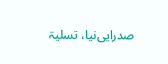صدرایی‌نیا، تسلیۃ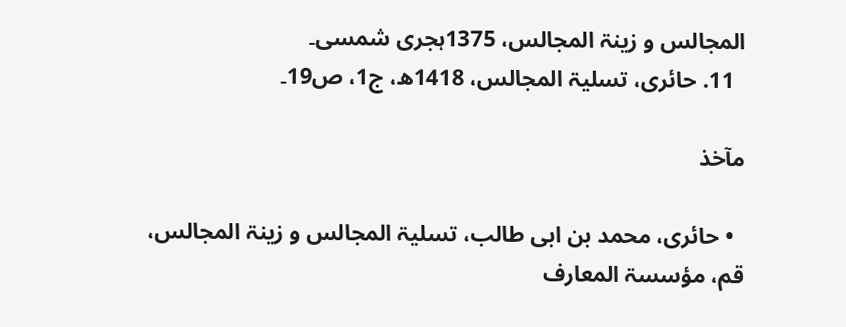المجالس و زینۃ المجالس، 1375ہجری شمسی۔
  11. حائری، تسلیۃ المجالس، 1418ھ، ج1، ص19۔

مآخذ

  • حائری، محمد بن ابی طالب، تسلیۃ المجالس و زینۃ المجالس، قم، مؤسسۃ المعارف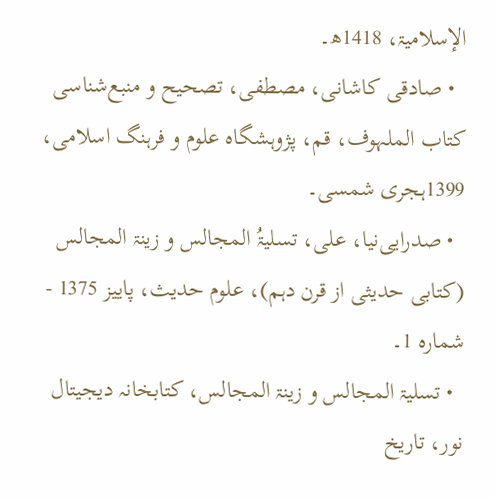الإسلامیۃ، 1418ھ۔
  • صادقی کاشانی، مصطفی، تصحیح و منبع‌شناسی کتاب الملہوف، قم، پژوہشگاہ علوم و فرہنگ اسلامی، 1399ہجری شمسی۔
  • صدرایی‌نیا، علی، تسلیۃُ المجالس و زینۃ المجالس (کتابی حدیثی از قرن دہم)، علوم حدیث، پاییز 1375 - شمارہ 1۔
  • تسلیۃ المجالس و زینۃ المجالس، کتابخانہ دیجیتال نور، تاریخ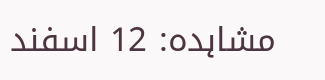مشاہدہ: 12 اسفند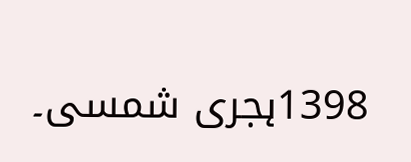1398ہجری شمسی۔